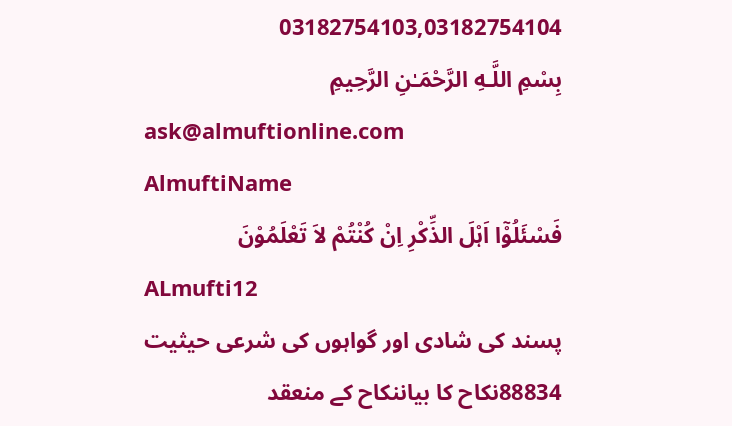03182754103,03182754104
بِسْمِ اللَّـهِ الرَّحْمَـٰنِ الرَّحِيمِ
ask@almuftionline.com
AlmuftiName
فَسْئَلُوْٓا اَہْلَ الذِّکْرِ اِنْ کُنْتُمْ لاَ تَعْلَمُوْنَ
ALmufti12
پسند کی شادی اور گواہوں کی شرعی حیثیت
88834نکاح کا بیاننکاح کے منعقد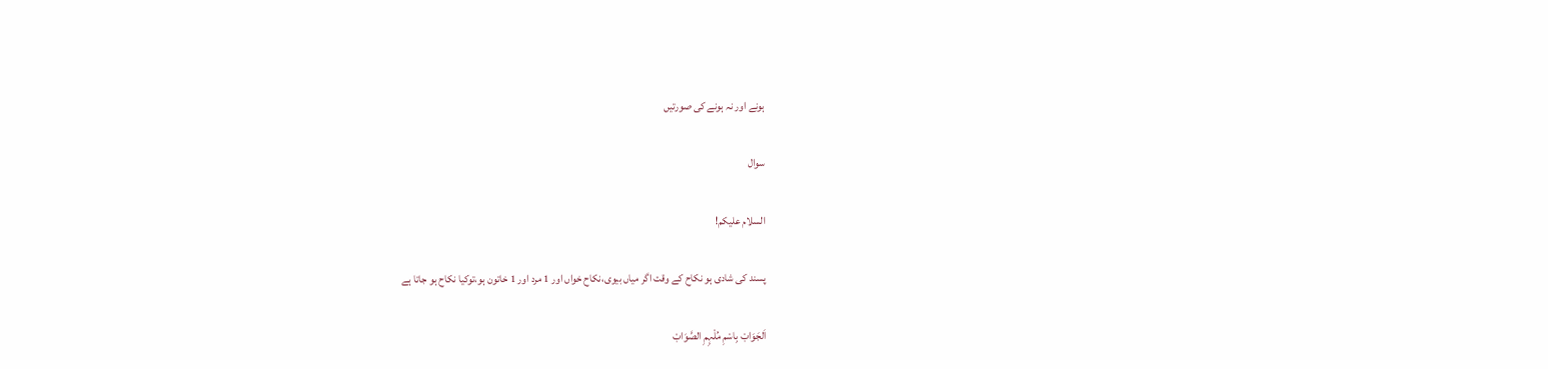ہونے اور نہ ہونے کی صورتیں

سوال

السلام علیکم!

پسند کی شادی ہو نکاح کے وقت اگر میاں بیوی،نکاح خواں اور 1 مرد اور 1 خاتون ہو،توکیا نکاح ہو جاتا ہے

اَلجَوَابْ بِاسْمِ مُلْہِمِ الصَّوَابْ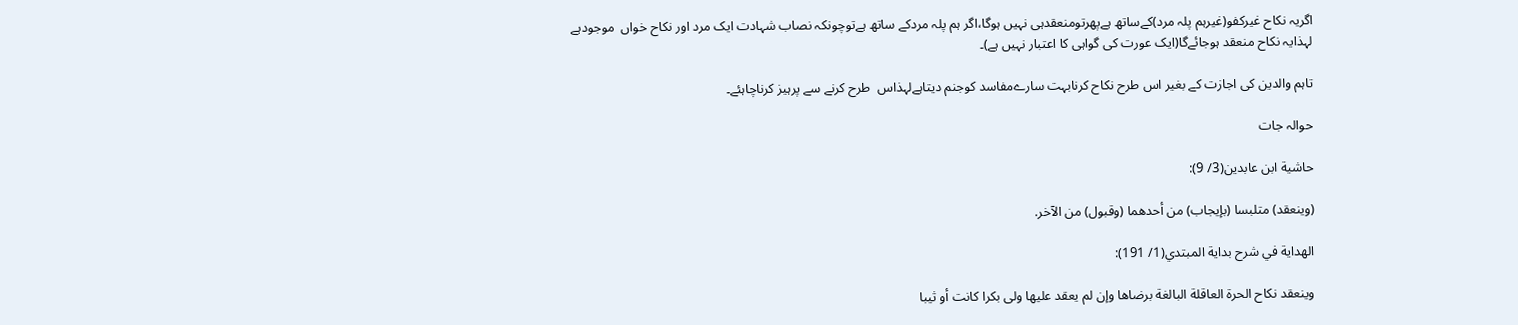اگریہ نکاح غیرکفو(غیرہم پلہ مرد)کےساتھ ہےپھرتومنعقدہی نہیں ہوگا،اگر ہم پلہ مردکے ساتھ ہےتوچونکہ نصاب شہادت ایک مرد اور نکاح خواں  موجودہے لہذایہ نکاح منعقد ہوجائےگا(ایک عورت کی گواہی کا اعتبار نہیں ہے)۔

تاہم والدین کی اجازت کے بغیر اس طرح نکاح کرنابہت سارےمفاسد کوجنم دیتاہےلہذاس  طرح کرنے سے پرہیز کرناچاہئے۔

حوالہ جات

حاشية ابن عابدين(3/ 9):

(وينعقد) متلبسا (بإيجاب) من أحدهما (وقبول) من الآخر.

الهداية في شرح بداية المبتدي(1/ 191):

وينعقد نكاح الحرة العاقلة البالغة برضاها وإن لم يعقد عليها ولى بكرا كانت أو ثيبا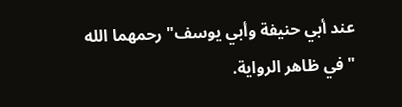عند أبي حنيفة وأبي يوسف" رحمهما الله "في ظاهر الرواية.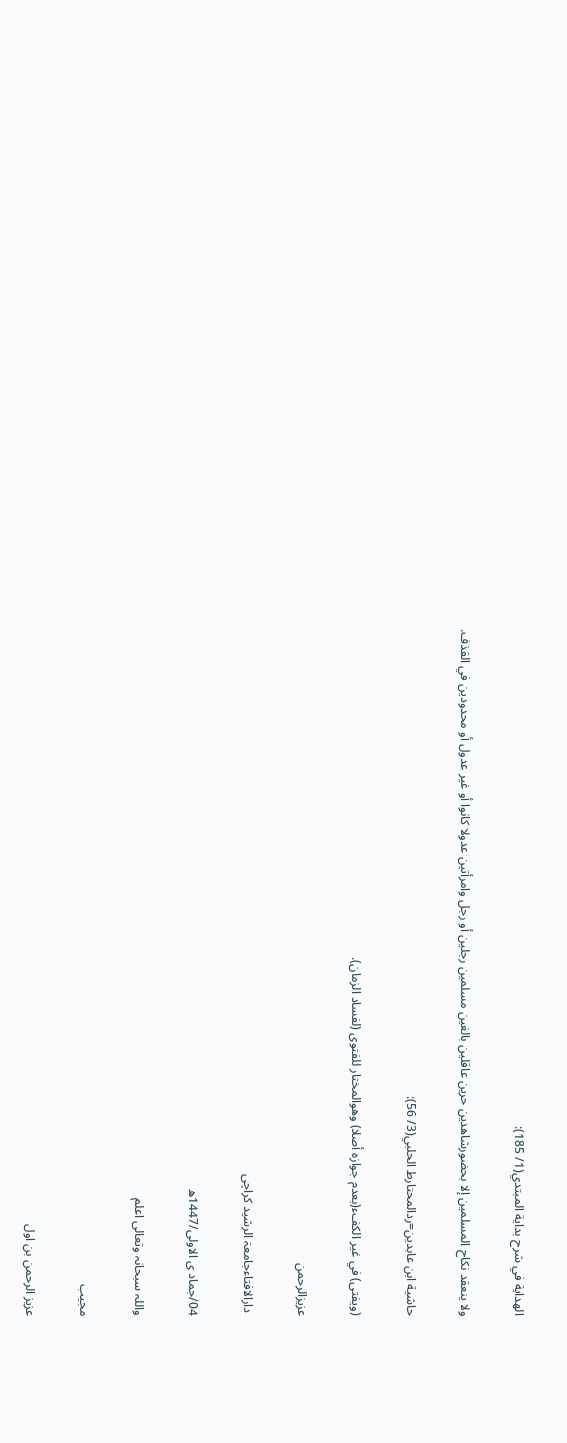الهداية في شرح بداية المبتدي(1/ 185):

ولا ينعقد نكاح المسلمين إلا بحضورشاهدين حرين عاقلين بالغين مسلمين رجلين أو رجل وامرأتين عدولا كانوا أو غير عدول أو محدودين في القذف.

حاشية ابن عابدين=ردالمحتارط الحلبي(3/ 56):

(ويفتى) في غير الكفء(بعدم جوازه أصلا) وهوالمختار للفتوى (لفساد الزمان).

عزیزالرحمن

 دارالافتاءجامعۃ الرشید کراچی

04/جماد ی الاولی/1447ھ

واللہ سبحانہ وتعالی اعلم

مجیب

عزیز الرحمن بن اول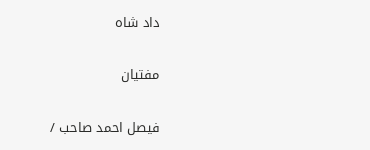داد شاہ

مفتیان

فیصل احمد صاحب /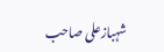شہبازعلی صاحب